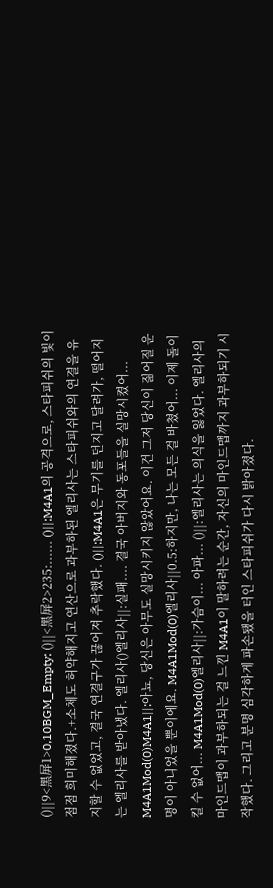()||9<黑屏1>0,10BGM_Empty: ()||<黑屏2>235:...... ()||:M4A1의 공격으로, 스타피쉬의 빛이 점점 희미해졌다.+소체도 허약해지고 연산으로 과부하된 엘리사는 스타피쉬와의 연결을 유지할 수 없었고, 결국 연결구가 끊어져 추락했다. ()||:M4A1은 무기를 던지고 달려가, 떨어지는 엘리사를 받아냈다. 엘리사()엘리사||:실패.... 결국 아버지와 동포들을 실망시켰어... M4A1Mod(0)M4A1||:아뇨, 당신은 아무도 실망시키지 않았어요. 이건 그저 당신이 짊어질 운명이 아니었을 뿐이에요. M4A1Mod(0)엘리사||0.5:하지만, 나는 모든 걸 바쳤어... 이제 돌이킬 수 없어... M4A1Mod(0)엘리사||:가슴이... 아파... ()||:엘리사는 의식을 잃었다. 엘리사의 마인드맵이 과부하되는 걸 느낀 M4A1이 말하려는 순간, 자신의 마인드맵까지 과부하되기 시작했다. 그리고 분명 심각하게 파손됐을 터인 스타피쉬가 다시 밝아졌다.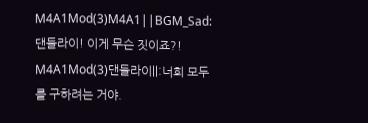M4A1Mod(3)M4A1||BGM_Sad:댄들라이! 이게 무슨 짓이죠?! M4A1Mod(3)댄들라이||:너희 모두를 구하려는 거야.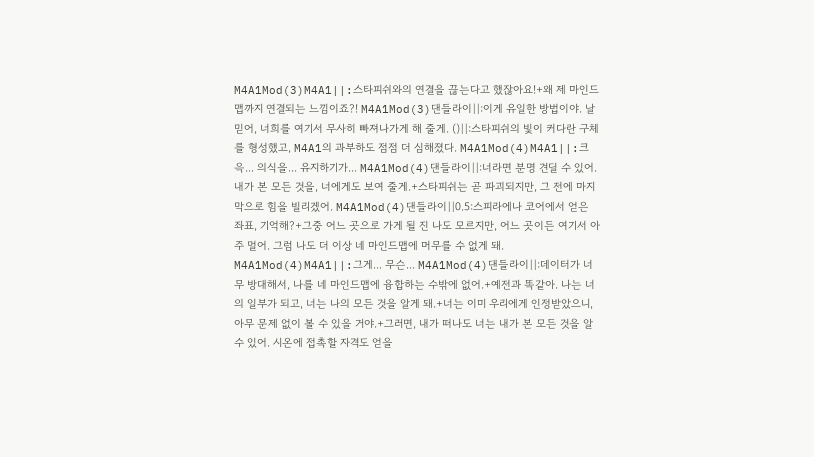M4A1Mod(3)M4A1||:스타피쉬와의 연결을 끊는다고 했잖아요!+왜 제 마인드맵까지 연결되는 느낌이죠?! M4A1Mod(3)댄들라이||:이게 유일한 방법이야. 날 믿어, 너희를 여기서 무사히 빠져나가게 해 줄게. ()||:스타피쉬의 빛이 커다란 구체를 형성했고, M4A1의 과부하도 점점 더 심해졌다. M4A1Mod(4)M4A1||:크윽... 의식을... 유지하기가... M4A1Mod(4)댄들라이||:너라면 분명 견딜 수 있어. 내가 본 모든 것을, 너에게도 보여 줄게.+스타피쉬는 곧 파괴되지만, 그 전에 마지막으로 힘을 빌리겠어. M4A1Mod(4)댄들라이||0.5:스피라에나 코어에서 얻은 좌표, 기억해?+그중 어느 곳으로 가게 될 진 나도 모르지만, 어느 곳이든 여기서 아주 멀어. 그럼 나도 더 이상 네 마인드맵에 머무를 수 없게 돼. M4A1Mod(4)M4A1||:그게... 무슨... M4A1Mod(4)댄들라이||:데이터가 너무 방대해서, 나를 네 마인드맵에 융합하는 수밖에 없어.+예전과 똑같아. 나는 너의 일부가 되고, 너는 나의 모든 것을 알게 돼.+너는 이미 우리에게 인정받았으니, 아무 문제 없이 볼 수 있을 거야.+그러면, 내가 떠나도 너는 내가 본 모든 것을 알 수 있어. 시온에 접촉할 자격도 얻을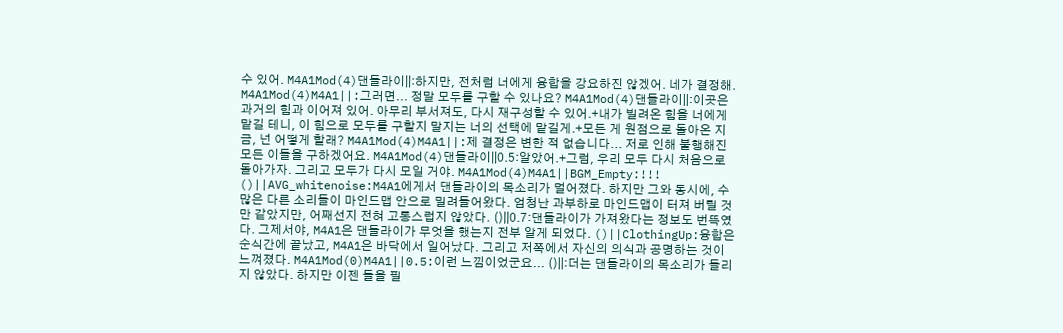수 있어. M4A1Mod(4)댄들라이||:하지만, 전처럼 너에게 융합을 강요하진 않겠어. 네가 결정해. M4A1Mod(4)M4A1||:그러면... 정말 모두를 구할 수 있나요? M4A1Mod(4)댄들라이||:이곳은 과거의 힘과 이어져 있어. 아무리 부서져도, 다시 재구성할 수 있어.+내가 빌려온 힘을 너에게 맡길 테니, 이 힘으로 모두를 구할지 말지는 너의 선택에 맡길게.+모든 게 원점으로 돌아온 지금, 넌 어떻게 할래? M4A1Mod(4)M4A1||:제 결정은 변한 적 없습니다... 저로 인해 불행해진 모든 이들을 구하겠어요. M4A1Mod(4)댄들라이||0.5:알았어.+그럼, 우리 모두 다시 처음으로 돌아가자. 그리고 모두가 다시 모일 거야. M4A1Mod(4)M4A1||BGM_Empty:!!! ()||AVG_whitenoise:M4A1에게서 댄들라이의 목소리가 멀어졌다. 하지만 그와 동시에, 수많은 다른 소리들이 마인드맵 안으로 밀려들어왔다. 엄청난 과부하로 마인드맵이 터져 버릴 것만 같았지만, 어째선지 전혀 고통스럽지 않았다. ()||0.7:댄들라이가 가져왔다는 정보도 번뜩였다. 그제서야, M4A1은 댄들라이가 무엇을 했는지 전부 알게 되었다. ()||ClothingUp:융합은 순식간에 끝났고, M4A1은 바닥에서 일어났다. 그리고 저쪽에서 자신의 의식과 공명하는 것이 느껴졌다. M4A1Mod(0)M4A1||0.5:이런 느낌이었군요... ()||:더는 댄들라이의 목소리가 들리지 않았다. 하지만 이젠 들을 필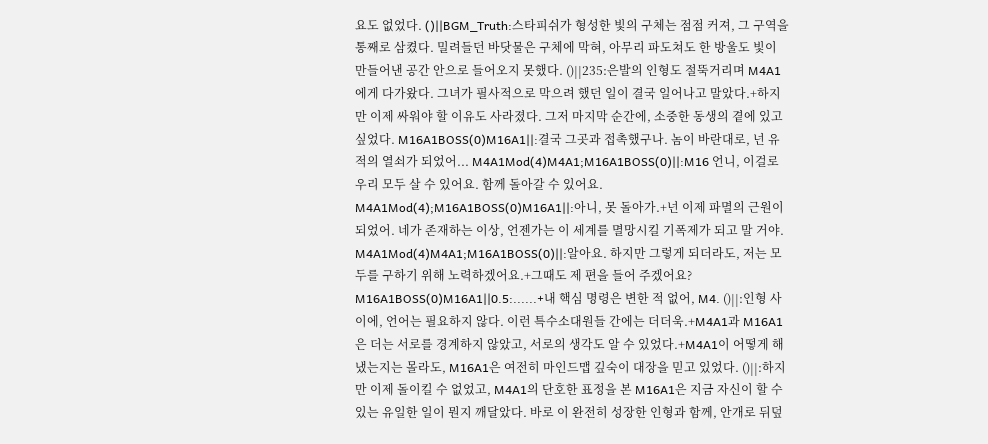요도 없었다. ()||BGM_Truth:스타피쉬가 형성한 빛의 구체는 점점 커져, 그 구역을 통째로 삼켰다. 밀려들던 바닷물은 구체에 막혀, 아무리 파도쳐도 한 방울도 빛이 만들어낸 공간 안으로 들어오지 못했다. ()||235:은발의 인형도 절뚝거리며 M4A1에게 다가왔다. 그녀가 필사적으로 막으려 했던 일이 결국 일어나고 말았다.+하지만 이제 싸워야 할 이유도 사라졌다. 그저 마지막 순간에, 소중한 동생의 곁에 있고 싶었다. M16A1BOSS(0)M16A1||:결국 그곳과 접촉했구나. 놈이 바란대로, 넌 유적의 열쇠가 되었어... M4A1Mod(4)M4A1;M16A1BOSS(0)||:M16 언니, 이걸로 우리 모두 살 수 있어요. 함께 돌아갈 수 있어요. M4A1Mod(4);M16A1BOSS(0)M16A1||:아니, 못 돌아가.+넌 이제 파멸의 근원이 되었어. 네가 존재하는 이상, 언젠가는 이 세계를 멸망시킬 기폭제가 되고 말 거야. M4A1Mod(4)M4A1;M16A1BOSS(0)||:알아요. 하지만 그렇게 되더라도, 저는 모두를 구하기 위해 노력하겠어요.+그때도 제 편을 들어 주겠어요? M16A1BOSS(0)M16A1||0.5:......+내 핵심 명령은 변한 적 없어, M4. ()||:인형 사이에, 언어는 필요하지 않다. 이런 특수소대원들 간에는 더더욱.+M4A1과 M16A1은 더는 서로를 경계하지 않았고, 서로의 생각도 알 수 있었다.+M4A1이 어떻게 해냈는지는 몰라도, M16A1은 여전히 마인드맵 깊숙이 대장을 믿고 있었다. ()||:하지만 이제 돌이킬 수 없었고, M4A1의 단호한 표정을 본 M16A1은 지금 자신이 할 수 있는 유일한 일이 뭔지 깨달았다. 바로 이 완전히 성장한 인형과 함께, 안개로 뒤덮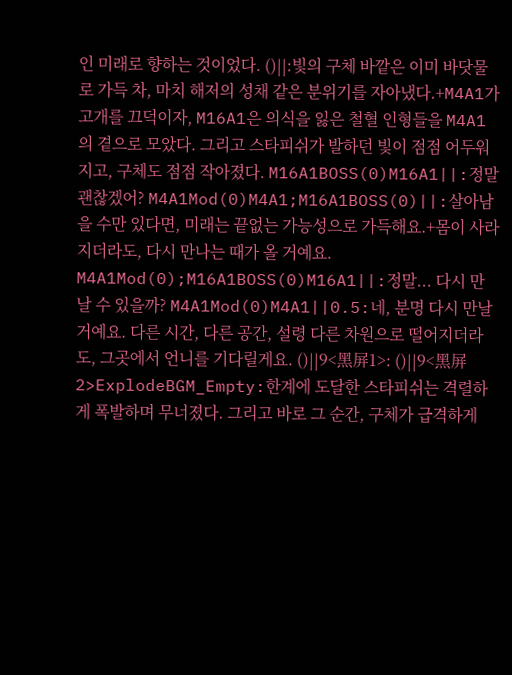인 미래로 향하는 것이었다. ()||:빛의 구체 바깥은 이미 바닷물로 가득 차, 마치 해저의 성채 같은 분위기를 자아냈다.+M4A1가 고개를 끄덕이자, M16A1은 의식을 잃은 철혈 인형들을 M4A1의 곁으로 모았다. 그리고 스타피쉬가 발하던 빛이 점점 어두워지고, 구체도 점점 작아졌다. M16A1BOSS(0)M16A1||:정말 괜찮겠어? M4A1Mod(0)M4A1;M16A1BOSS(0)||:살아남을 수만 있다면, 미래는 끝없는 가능성으로 가득해요.+몸이 사라지더라도, 다시 만나는 때가 올 거예요. M4A1Mod(0);M16A1BOSS(0)M16A1||:정말... 다시 만날 수 있을까? M4A1Mod(0)M4A1||0.5:네, 분명 다시 만날 거예요. 다른 시간, 다른 공간, 설령 다른 차원으로 떨어지더라도, 그곳에서 언니를 기다릴게요. ()||9<黑屏1>: ()||9<黑屏2>ExplodeBGM_Empty:한계에 도달한 스타피쉬는 격렬하게 폭발하며 무너졌다. 그리고 바로 그 순간, 구체가 급격하게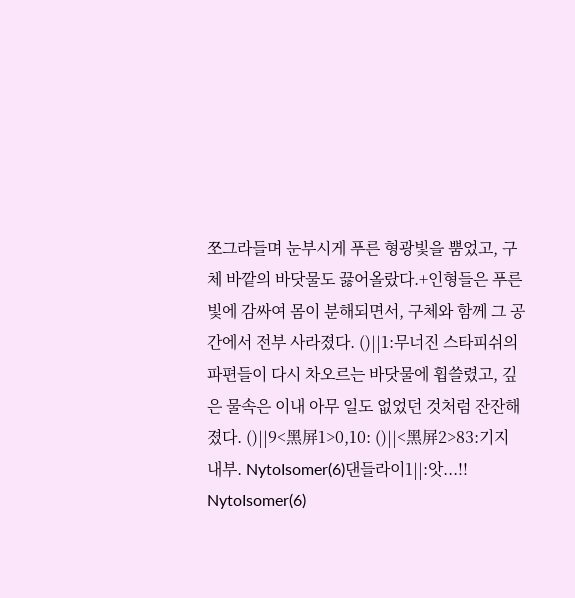쪼그라들며 눈부시게 푸른 형광빛을 뿜었고, 구체 바깥의 바닷물도 끓어올랐다.+인형들은 푸른 빛에 감싸여 몸이 분해되면서, 구체와 함께 그 공간에서 전부 사라졌다. ()||1:무너진 스타피쉬의 파편들이 다시 차오르는 바닷물에 휩쓸렸고, 깊은 물속은 이내 아무 일도 없었던 것처럼 잔잔해졌다. ()||9<黑屏1>0,10: ()||<黑屏2>83:기지 내부. NytoIsomer(6)댄들라이1||:앗...!! NytoIsomer(6)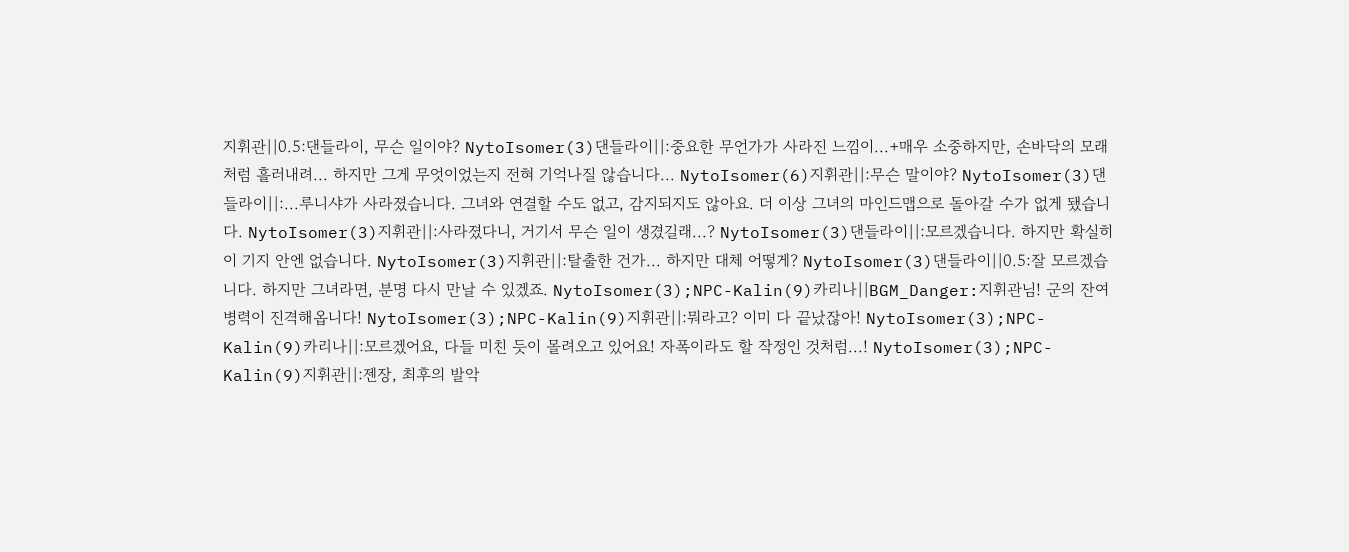지휘관||0.5:댄들라이, 무슨 일이야? NytoIsomer(3)댄들라이||:중요한 무언가가 사라진 느낌이...+매우 소중하지만, 손바닥의 모래처럼 흘러내려... 하지만 그게 무엇이었는지 전혀 기억나질 않습니다... NytoIsomer(6)지휘관||:무슨 말이야? NytoIsomer(3)댄들라이||:...루니샤가 사라졌습니다. 그녀와 연결할 수도 없고, 감지되지도 않아요. 더 이상 그녀의 마인드맵으로 돌아갈 수가 없게 됐습니다. NytoIsomer(3)지휘관||:사라졌다니, 거기서 무슨 일이 생겼길래...? NytoIsomer(3)댄들라이||:모르겠습니다. 하지만 확실히 이 기지 안엔 없습니다. NytoIsomer(3)지휘관||:탈출한 건가... 하지만 대체 어떻게? NytoIsomer(3)댄들라이||0.5:잘 모르겠습니다. 하지만 그녀라면, 분명 다시 만날 수 있겠죠. NytoIsomer(3);NPC-Kalin(9)카리나||BGM_Danger:지휘관님! 군의 잔여 병력이 진격해옵니다! NytoIsomer(3);NPC-Kalin(9)지휘관||:뭐라고? 이미 다 끝났잖아! NytoIsomer(3);NPC-Kalin(9)카리나||:모르겠어요, 다들 미친 듯이 몰려오고 있어요! 자폭이라도 할 작정인 것처럼...! NytoIsomer(3);NPC-Kalin(9)지휘관||:젠장, 최후의 발악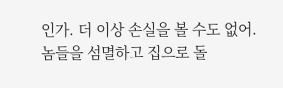인가. 더 이상 손실을 볼 수도 없어. 놈들을 섬멸하고 집으로 돌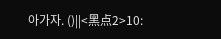아가자. ()||<黑点2>10: